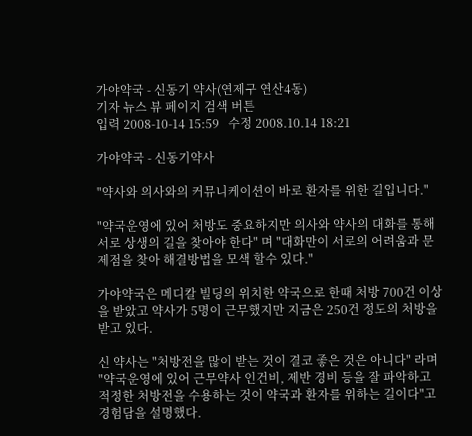가야약국 - 신동기 약사(연제구 연산4동)
기자 뉴스 뷰 페이지 검색 버튼
입력 2008-10-14 15:59   수정 2008.10.14 18:21

가야약국 - 신동기약사

"약사와 의사와의 커뮤니케이션이 바로 환자를 위한 길입니다."

"약국운영에 있어 처방도 중요하지만 의사와 약사의 대화를 통해 서로 상생의 길을 찾아야 한다" 며 "대화만이 서로의 어려움과 문제점을 찾아 해결방법을 모색 할수 있다."

가야약국은 메디칼 빌딩의 위치한 약국으로 한때 처방 700건 이상을 받았고 약사가 5명이 근무했지만 지금은 250건 정도의 처방을 받고 있다.

신 약사는 "처방전을 많이 받는 것이 결코 좋은 것은 아니다" 라며 "약국운영에 있어 근무약사 인건비, 제반 경비 등을 잘 파악하고 적정한 처방전을 수용하는 것이 약국과 환자를 위하는 길이다"고 경험담을 설명했다.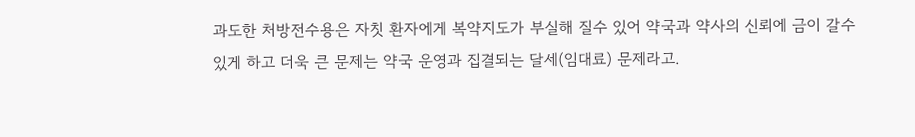과도한 처방전수용은 자칫 환자에게 복약지도가 부실해 질수 있어 약국과 약사의 신뢰에 금이 갈수 있게 하고 더욱 큰 문제는 약국 운영과 집결되는 달세(임대료) 문제라고.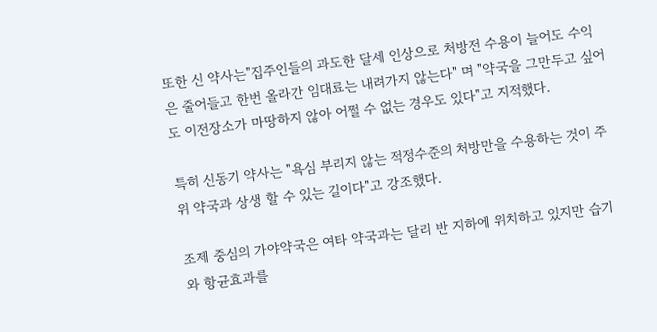또한 신 약사는"집주인들의 과도한 달세 인상으로 처방전 수용이 늘어도 수익은 줄어들고 한번 올라간 임대료는 내려가지 않는다" 며 "약국을 그만두고 싶어도 이전장소가 마땅하지 않아 어쩔 수 없는 경우도 있다"고 지적했다.

특히 신동기 약사는 "욕심 부리지 않는 적정수준의 처방만을 수용하는 것이 주위 약국과 상생 할 수 있는 길이다"고 강조했다.

조제 중심의 가야약국은 여타 약국과는 달리 반 지하에 위치하고 있지만 습기와 항균효과를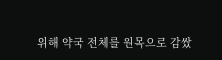위해 약국 전체를 원목으로 감쌌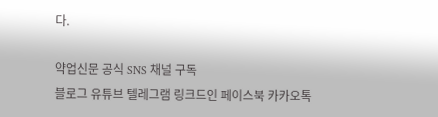다.

약업신문 공식 SNS 채널 구독
블로그 유튜브 텔레그램 링크드인 페이스북 카카오톡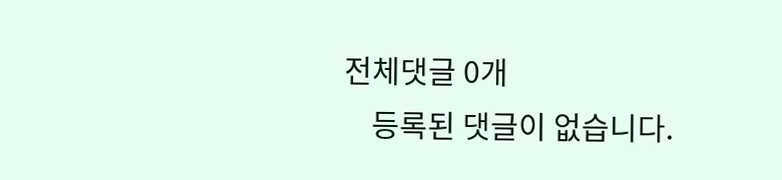전체댓글 0개
    등록된 댓글이 없습니다.